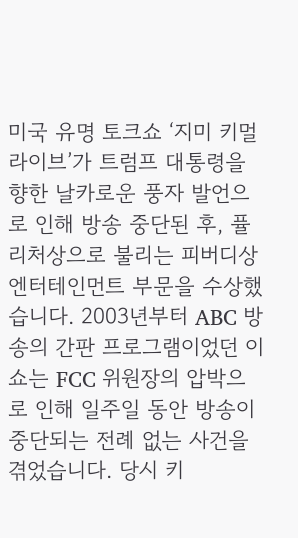미국 유명 토크쇼 ‘지미 키멀 라이브’가 트럼프 대통령을 향한 날카로운 풍자 발언으로 인해 방송 중단된 후, 퓰리처상으로 불리는 피버디상 엔터테인먼트 부문을 수상했습니다. 2003년부터 ABC 방송의 간판 프로그램이었던 이 쇼는 FCC 위원장의 압박으로 인해 일주일 동안 방송이 중단되는 전례 없는 사건을 겪었습니다. 당시 키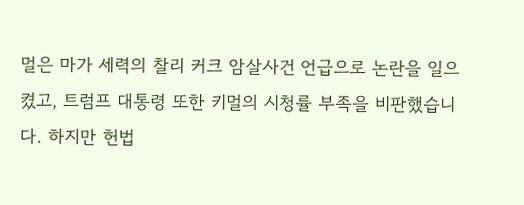멀은 마가 세력의 찰리 커크 암살사건 언급으로 논란을 일으켰고, 트럼프 대통령 또한 키멀의 시청률 부족을 비판했습니다. 하지만 헌법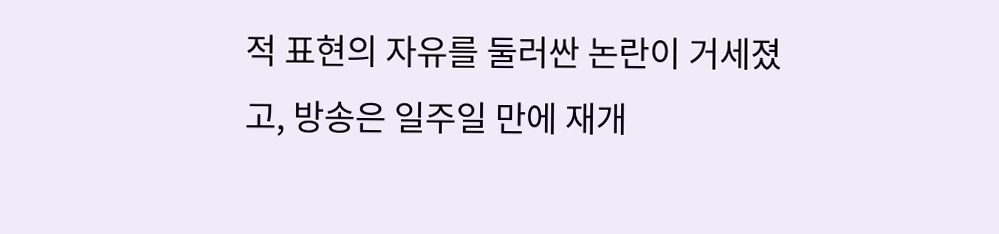적 표현의 자유를 둘러싼 논란이 거세졌고, 방송은 일주일 만에 재개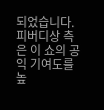되었습니다. 피버디상 측은 이 쇼의 공익 기여도를 높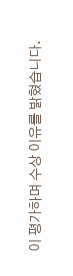이 평가하며 수상 이유를 밝혔습니다.